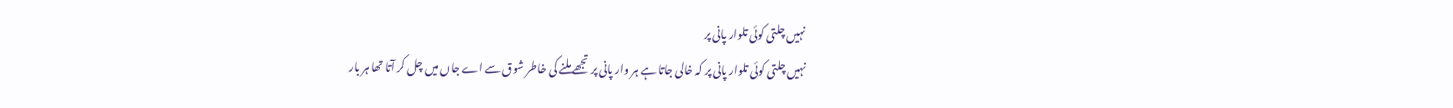نہیں چلتی کوئی تلوار پانی پر
نہیں چلتی کوئی تلوار پانی پر کہ خالی جاتا ہے ہر وار پانی پر تجھے ملنے کی خاطر شوق سے اے جاں میں چل کر آتا تھا ہر بار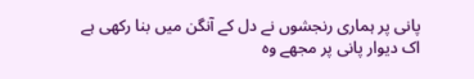پانی پر ہماری رنجشوں نے دل کے آنگن میں بنا رکھی ہے اک دیوار پانی پر مجھے وہ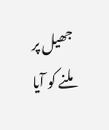جھیل پر ملنے کو آیا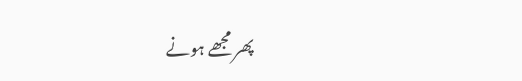پھر مجھے ہونے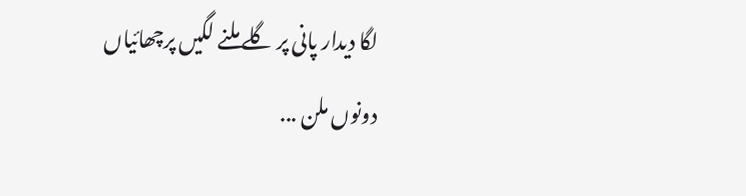لگا دیدار پانی پر گلے ملنے لگیں پرچھائیاں دونوں ملن ...